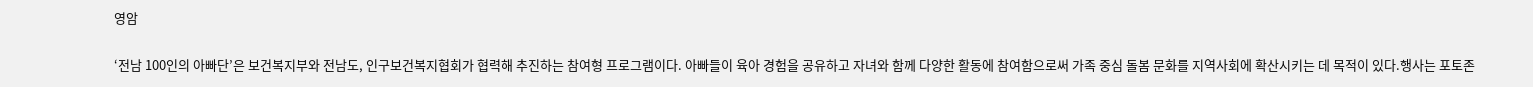영암

‘전남 100인의 아빠단’은 보건복지부와 전남도, 인구보건복지협회가 협력해 추진하는 참여형 프로그램이다. 아빠들이 육아 경험을 공유하고 자녀와 함께 다양한 활동에 참여함으로써 가족 중심 돌봄 문화를 지역사회에 확산시키는 데 목적이 있다.행사는 포토존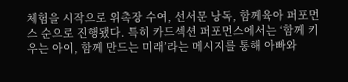체험을 시작으로 위촉장 수여, 선서문 낭독, 함께육아 퍼포먼스 순으로 진행됐다. 특히 카드섹션 퍼포먼스에서는 ‘함께 키우는 아이, 함께 만드는 미래’라는 메시지를 통해 아빠와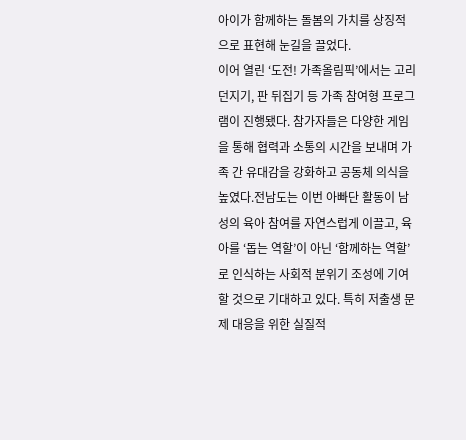아이가 함께하는 돌봄의 가치를 상징적으로 표현해 눈길을 끌었다.
이어 열린 ‘도전! 가족올림픽’에서는 고리 던지기, 판 뒤집기 등 가족 참여형 프로그램이 진행됐다. 참가자들은 다양한 게임을 통해 협력과 소통의 시간을 보내며 가족 간 유대감을 강화하고 공동체 의식을 높였다.전남도는 이번 아빠단 활동이 남성의 육아 참여를 자연스럽게 이끌고, 육아를 ‘돕는 역할’이 아닌 ‘함께하는 역할’로 인식하는 사회적 분위기 조성에 기여할 것으로 기대하고 있다. 특히 저출생 문제 대응을 위한 실질적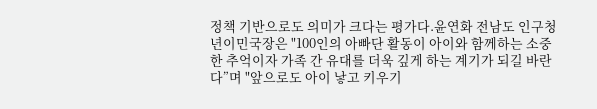정책 기반으로도 의미가 크다는 평가다.윤연화 전남도 인구청년이민국장은 "100인의 아빠단 활동이 아이와 함께하는 소중한 추억이자 가족 간 유대를 더욱 깊게 하는 계기가 되길 바란다”며 "앞으로도 아이 낳고 키우기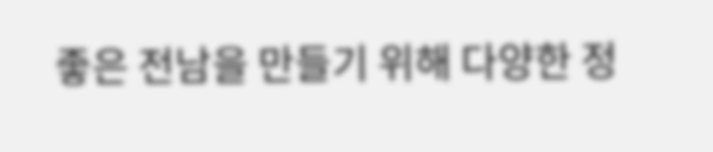좋은 전남을 만들기 위해 다양한 정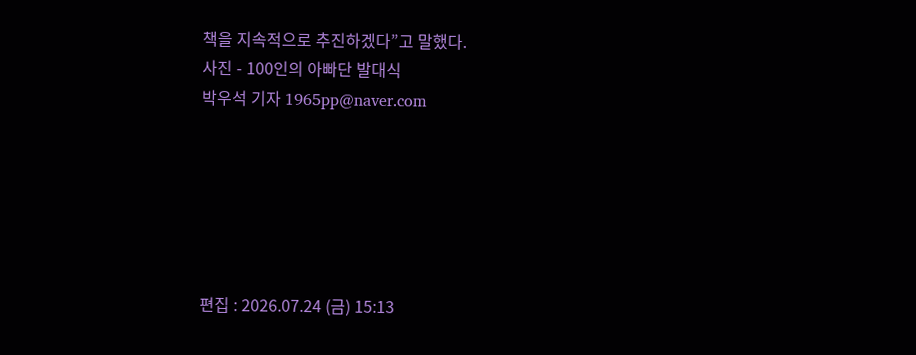책을 지속적으로 추진하겠다”고 말했다.
사진 - 100인의 아빠단 발대식
박우석 기자 1965pp@naver.com






편집 : 2026.07.24 (금) 15:13